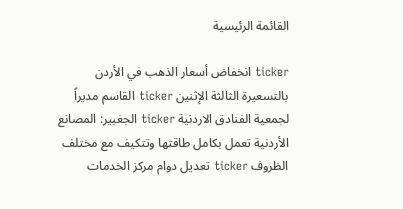القائمة الرئيسية

ticker انخفاض أسعار الذهب في الأردن بالتسعيرة الثالثة الإثنين ticker القاسم مديراً لجمعية الفنادق الاردنية ticker الجغبير: المصانع الأردنية تعمل بكامل طاقتها وتتكيف مع مختلف الظروف ticker تعديل دوام مركز الخدمات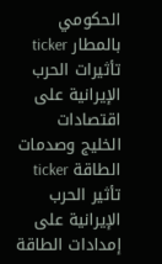الحكومي بالمطار ticker تأثيرات الحرب الإيرانية على اقتصادات الخليج وصدمات الطاقة ticker تأثير الحرب الإيرانية على إمدادات الطاقة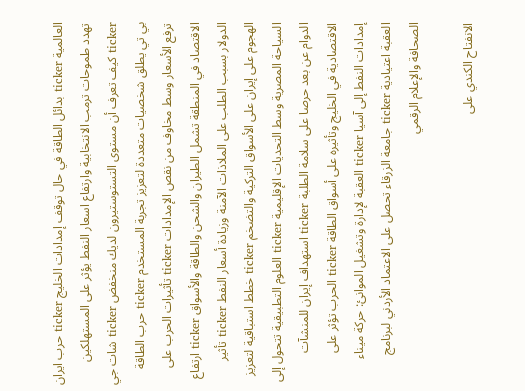العالمية ticker بدائل الطاقة في حال توقف إمدادات الخليج ticker حرب ايران تهدد طموحات ترمب الانتخابية وارتفاع اسعار النفط يؤثر على المستهلكين ticker كيف تعرف أن مستوى التستوستيرون لديك منخفض ticker شات جي بي تي يطلق شخصيات متعددة لتعزيز تجربة المستخدم ticker حرب الطاقة ترفع الأسعار وسط مخاوف من نقص الإمدادات ticker تأثيرات الحرب على الاقتصاد في المنطقة تشمل الطيران والشحن والطاقة والأسواق ticker ارتفاع الدولار بسبب الطلب على الملاذات الآمنة وزيادة أسعار النفط ticker تأثير الهجوم على إيران على الأسواق التركية والتضخم ticker خطط استباقية لتعزيز السياحة المصرية وسط التحديات الإقليمية ticker العلوم التطبيقية تتحول إلى الدوام عن بعد حرصا على سلامة الطلبة ticker استهداف إيران للمنشآت الاقتصادية في الخليج وتأثيره على أسواق الطاقة ticker الحرب تؤثر على إمدادات النفط إلى آسيا ticker العقبة لإدارة وتشغيل الموانئ: حركة ميناء العقبة اعتيادية ticker جامعة الزرقاء تحصل على الاعتماد الأردني لبرنامج الصحافة والإعلام الرقمي

الانفتاح الكندي على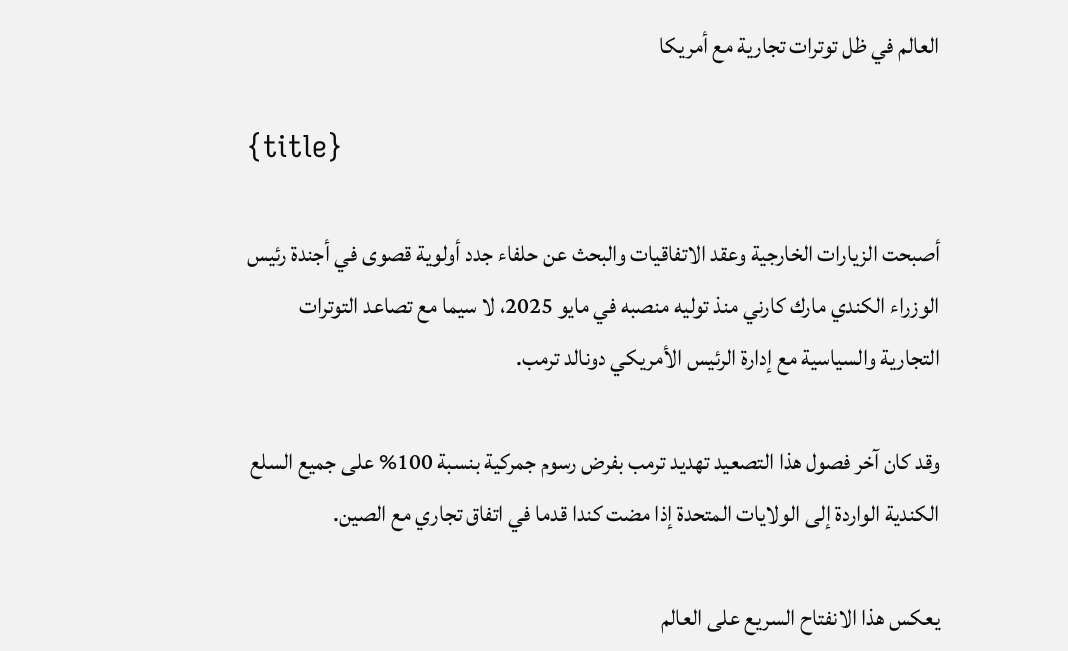العالم في ظل توترات تجارية مع أمريكا

{title}

أصبحت الزيارات الخارجية وعقد الاتفاقيات والبحث عن حلفاء جدد أولوية قصوى في أجندة رئيس الوزراء الكندي مارك كارني منذ توليه منصبه في مايو 2025، لا سيما مع تصاعد التوترات التجارية والسياسية مع إدارة الرئيس الأمريكي دونالد ترمب.

وقد كان آخر فصول هذا التصعيد تهديد ترمب بفرض رسوم جمركية بنسبة 100% على جميع السلع الكندية الواردة إلى الولايات المتحدة إذا مضت كندا قدما في اتفاق تجاري مع الصين.

يعكس هذا الانفتاح السريع على العالم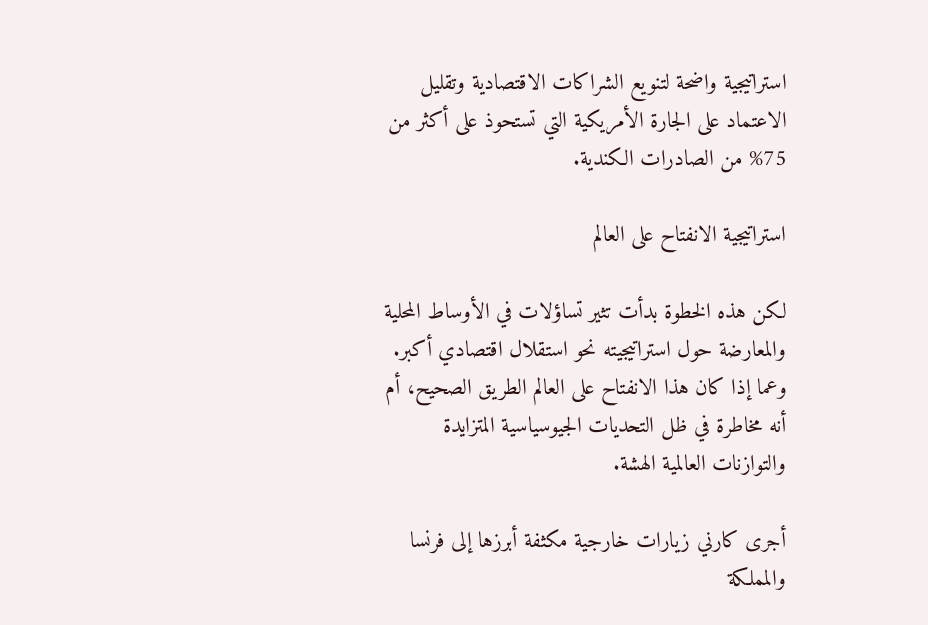استراتيجية واضحة لتنويع الشراكات الاقتصادية وتقليل الاعتماد على الجارة الأمريكية التي تستحوذ على أكثر من 75% من الصادرات الكندية.

استراتيجية الانفتاح على العالم

لكن هذه الخطوة بدأت تثير تساؤلات في الأوساط المحلية والمعارضة حول استراتيجيته نحو استقلال اقتصادي أكبر. وعما إذا كان هذا الانفتاح على العالم الطريق الصحيح، أم أنه مخاطرة في ظل التحديات الجيوسياسية المتزايدة والتوازنات العالمية الهشة.

أجرى كارني زيارات خارجية مكثفة أبرزها إلى فرنسا والمملكة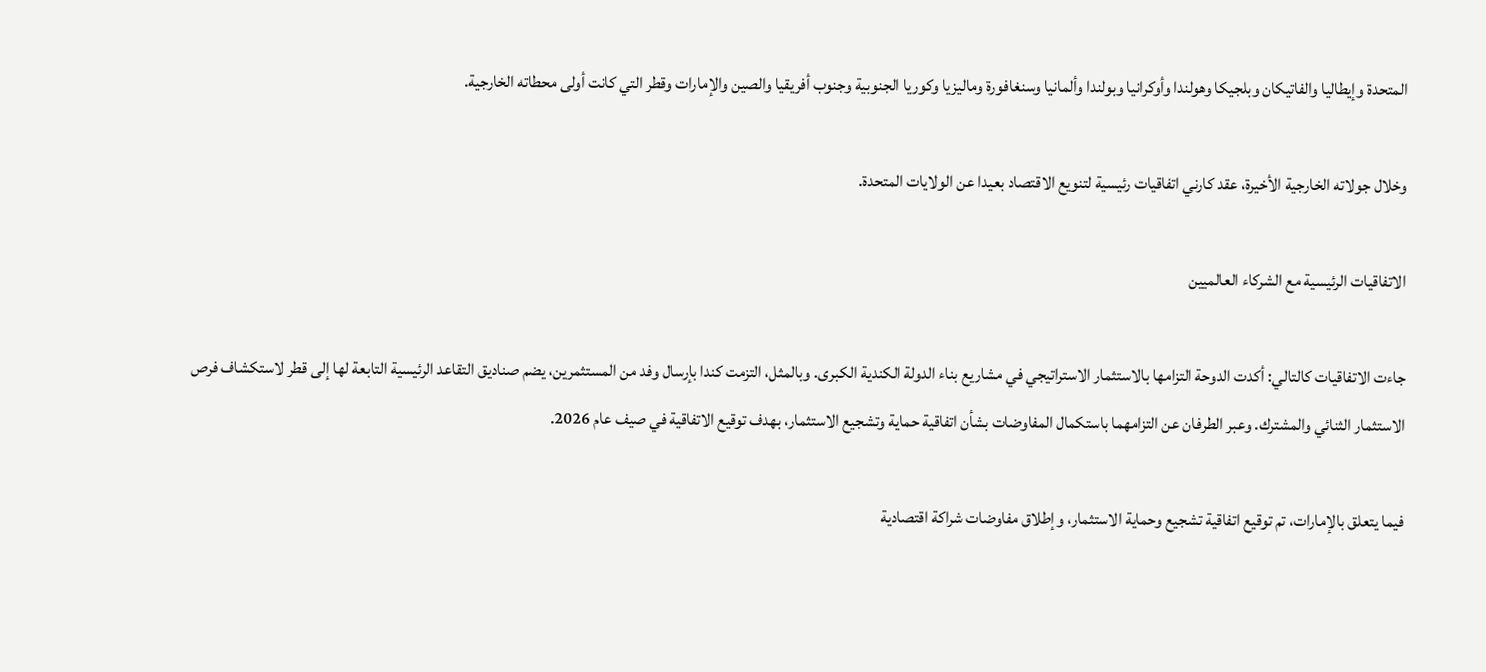المتحدة وإيطاليا والفاتيكان وبلجيكا وهولندا وأوكرانيا وبولندا وألمانيا وسنغافورة وماليزيا وكوريا الجنوبية وجنوب أفريقيا والصين والإمارات وقطر التي كانت أولى محطاته الخارجية.

وخلال جولاته الخارجية الأخيرة، عقد كارني اتفاقيات رئيسية لتنويع الاقتصاد بعيدا عن الولايات المتحدة.

الاتفاقيات الرئيسية مع الشركاء العالميين

جاءت الاتفاقيات كالتالي: أكدت الدوحة التزامها بالاستثمار الاستراتيجي في مشاريع بناء الدولة الكندية الكبرى. وبالمثل، التزمت كندا بإرسال وفد من المستثمرين، يضم صناديق التقاعد الرئيسية التابعة لها إلى قطر لاستكشاف فرص الاستثمار الثنائي والمشترك. وعبر الطرفان عن التزامهما باستكمال المفاوضات بشأن اتفاقية حماية وتشجيع الاستثمار، بهدف توقيع الاتفاقية في صيف عام 2026.

فيما يتعلق بالإمارات، تم توقيع اتفاقية تشجيع وحماية الاستثمار، وإطلاق مفاوضات شراكة اقتصادية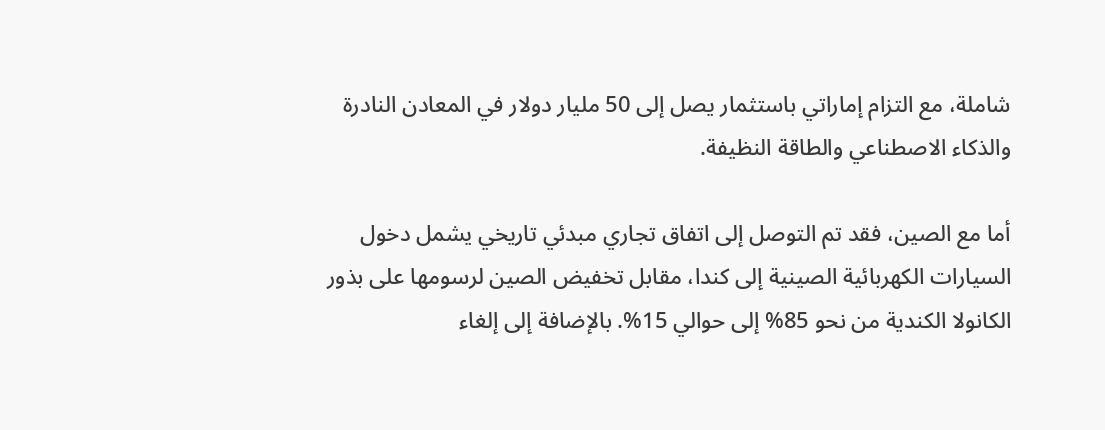شاملة، مع التزام إماراتي باستثمار يصل إلى 50 مليار دولار في المعادن النادرة والذكاء الاصطناعي والطاقة النظيفة.

أما مع الصين، فقد تم التوصل إلى اتفاق تجاري مبدئي تاريخي يشمل دخول السيارات الكهربائية الصينية إلى كندا، مقابل تخفيض الصين لرسومها على بذور الكانولا الكندية من نحو 85% إلى حوالي 15%. بالإضافة إلى إلغاء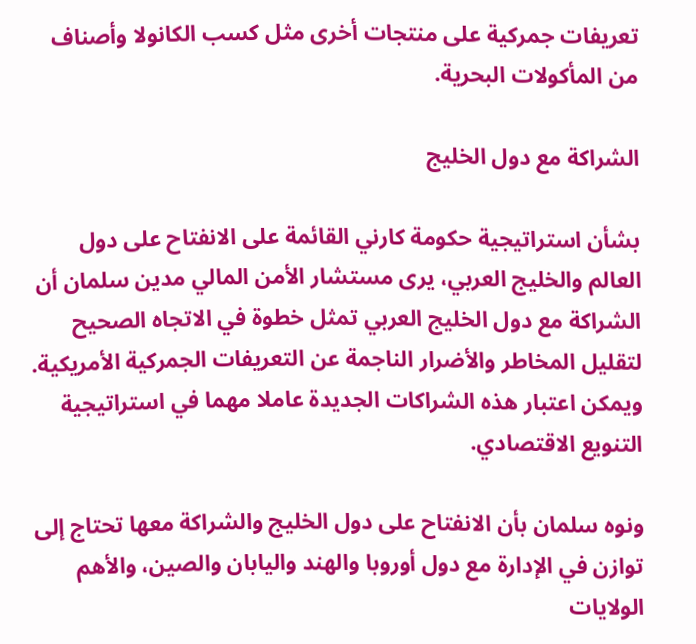تعريفات جمركية على منتجات أخرى مثل كسب الكانولا وأصناف من المأكولات البحرية.

الشراكة مع دول الخليج

بشأن استراتيجية حكومة كارني القائمة على الانفتاح على دول العالم والخليج العربي، يرى مستشار الأمن المالي مدين سلمان أن الشراكة مع دول الخليج العربي تمثل خطوة في الاتجاه الصحيح لتقليل المخاطر والأضرار الناجمة عن التعريفات الجمركية الأمريكية. ويمكن اعتبار هذه الشراكات الجديدة عاملا مهما في استراتيجية التنويع الاقتصادي.

ونوه سلمان بأن الانفتاح على دول الخليج والشراكة معها تحتاج إلى توازن في الإدارة مع دول أوروبا والهند واليابان والصين، والأهم الولايات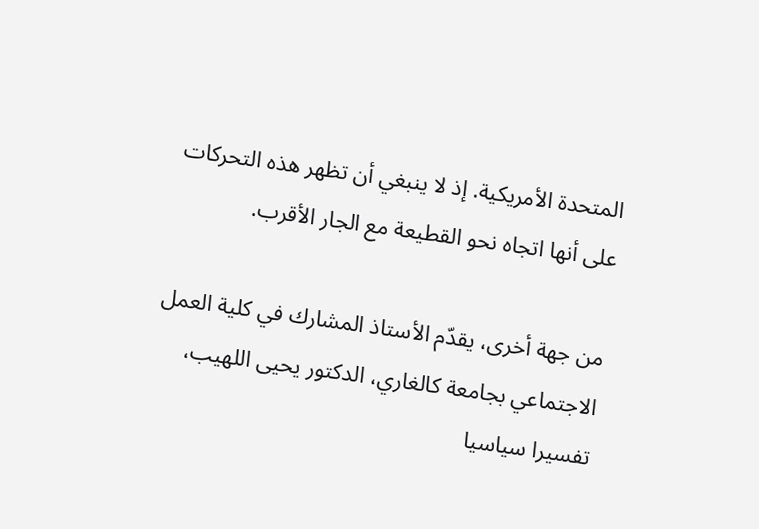المتحدة الأمريكية. إذ لا ينبغي أن تظهر هذه التحركات على أنها اتجاه نحو القطيعة مع الجار الأقرب.

من جهة أخرى، يقدّم الأستاذ المشارك في كلية العمل الاجتماعي بجامعة كالغاري، الدكتور يحيى اللهيب، تفسيرا سياسيا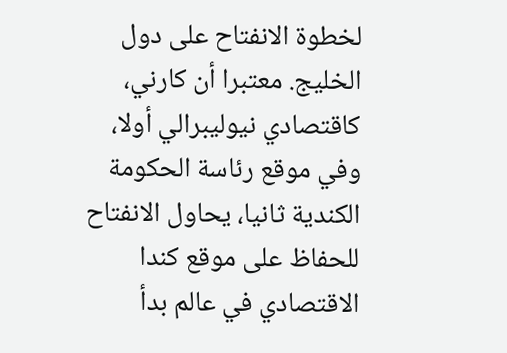لخطوة الانفتاح على دول الخليج. معتبرا أن كارني، كاقتصادي نيوليبرالي أولا، وفي موقع رئاسة الحكومة الكندية ثانيا، يحاول الانفتاح للحفاظ على موقع كندا الاقتصادي في عالم بدأ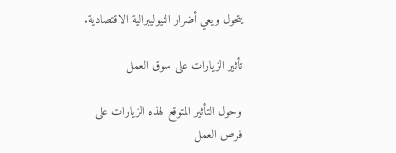يتحول ويعي أضرار النيوليبرالية الاقتصادية.

تأثير الزيارات على سوق العمل

وحول التأثير المتوقع لهذه الزيارات على فرص العمل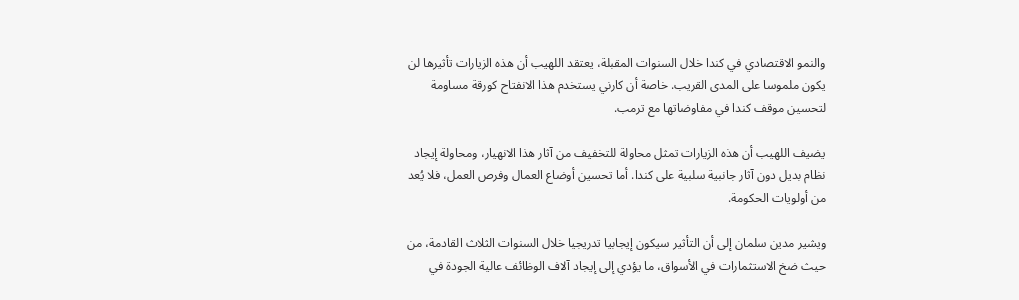والنمو الاقتصادي في كندا خلال السنوات المقبلة، يعتقد اللهيب أن هذه الزيارات تأثيرها لن يكون ملموسا على المدى القريب. خاصة أن كارني يستخدم هذا الانفتاح كورقة مساومة لتحسين موقف كندا في مفاوضاتها مع ترمب.

يضيف اللهيب أن هذه الزيارات تمثل محاولة للتخفيف من آثار هذا الانهيار، ومحاولة إيجاد نظام بديل دون آثار جانبية سلبية على كندا. أما تحسين أوضاع العمال وفرص العمل، فلا يُعد من أولويات الحكومة.

ويشير مدين سلمان إلى أن التأثير سيكون إيجابيا تدريجيا خلال السنوات الثلاث القادمة، من حيث ضخ الاستثمارات في الأسواق، ما يؤدي إلى إيجاد آلاف الوظائف عالية الجودة في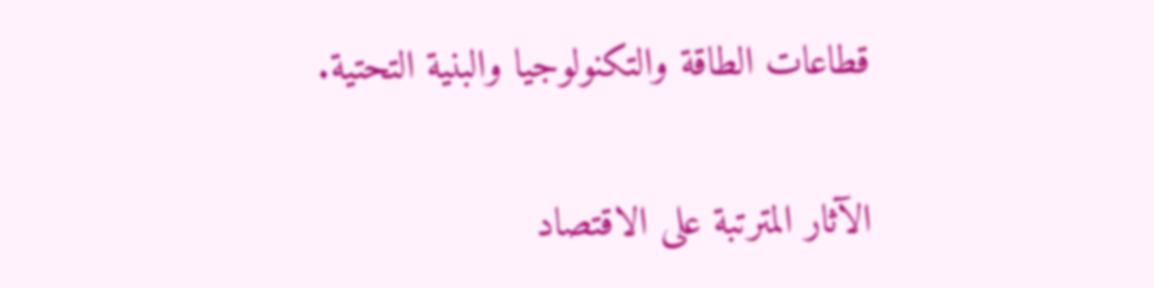قطاعات الطاقة والتكنولوجيا والبنية التحتية.

الآثار المترتبة على الاقتصاد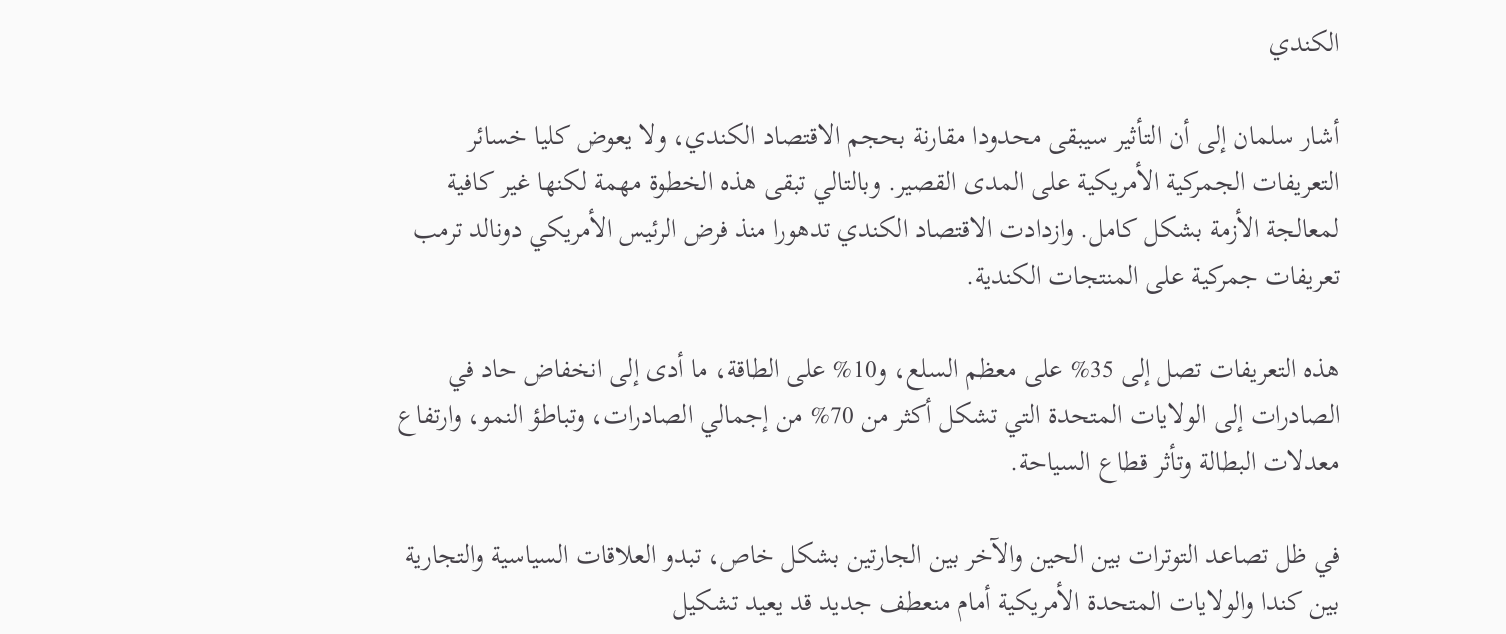الكندي

أشار سلمان إلى أن التأثير سيبقى محدودا مقارنة بحجم الاقتصاد الكندي، ولا يعوض كليا خسائر التعريفات الجمركية الأمريكية على المدى القصير. وبالتالي تبقى هذه الخطوة مهمة لكنها غير كافية لمعالجة الأزمة بشكل كامل. وازدادت الاقتصاد الكندي تدهورا منذ فرض الرئيس الأمريكي دونالد ترمب تعريفات جمركية على المنتجات الكندية.

هذه التعريفات تصل إلى 35% على معظم السلع، و10% على الطاقة، ما أدى إلى انخفاض حاد في الصادرات إلى الولايات المتحدة التي تشكل أكثر من 70% من إجمالي الصادرات، وتباطؤ النمو، وارتفاع معدلات البطالة وتأثر قطاع السياحة.

في ظل تصاعد التوترات بين الحين والآخر بين الجارتين بشكل خاص، تبدو العلاقات السياسية والتجارية بين كندا والولايات المتحدة الأمريكية أمام منعطف جديد قد يعيد تشكيل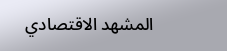المشهد الاقتصادي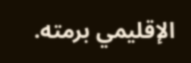الإقليمي برمته.